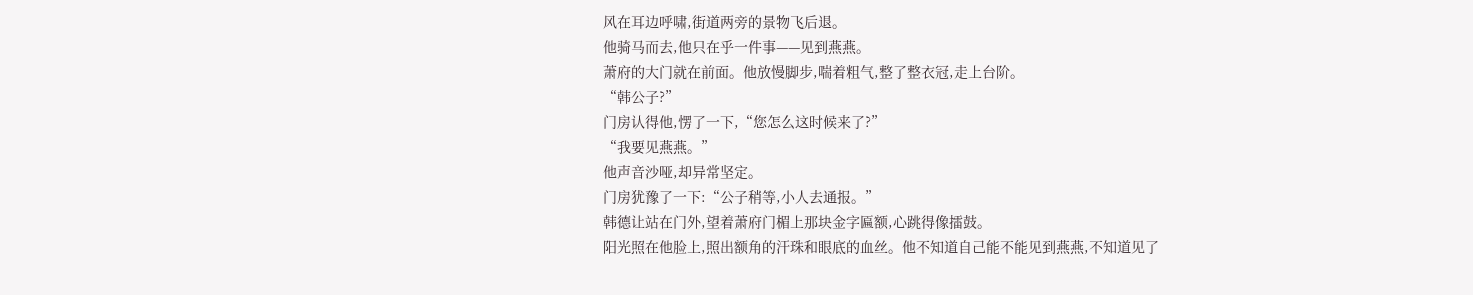风在耳边呼啸,街道两旁的景物飞后退。
他骑马而去,他只在乎一件事——见到燕燕。
萧府的大门就在前面。他放慢脚步,喘着粗气,整了整衣冠,走上台阶。
“韩公子?”
门房认得他,愣了一下,“您怎么这时候来了?”
“我要见燕燕。”
他声音沙哑,却异常坚定。
门房犹豫了一下:“公子稍等,小人去通报。”
韩德让站在门外,望着萧府门楣上那块金字匾额,心跳得像擂鼓。
阳光照在他脸上,照出额角的汗珠和眼底的血丝。他不知道自己能不能见到燕燕,不知道见了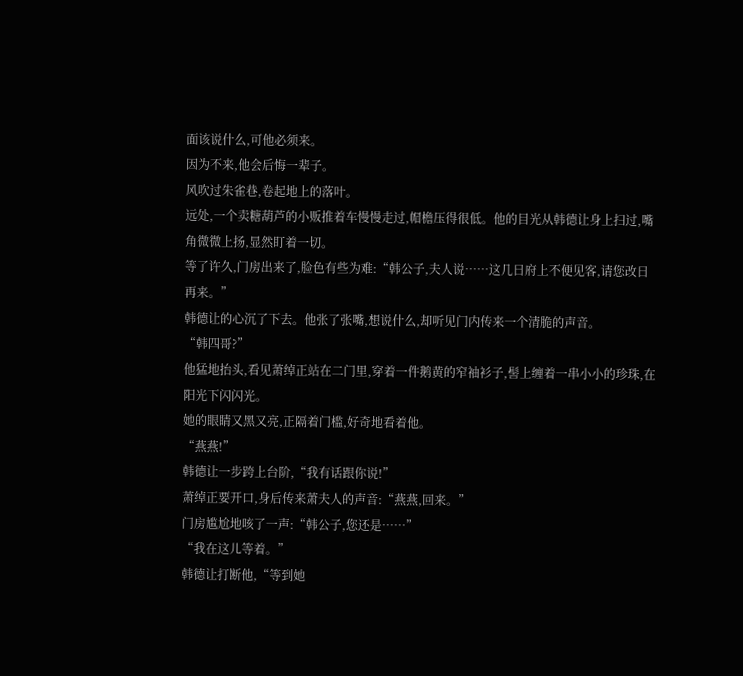面该说什么,可他必须来。
因为不来,他会后悔一辈子。
风吹过朱雀巷,卷起地上的落叶。
远处,一个卖糖葫芦的小贩推着车慢慢走过,帽檐压得很低。他的目光从韩德让身上扫过,嘴角微微上扬,显然盯着一切。
等了许久,门房出来了,脸色有些为难:“韩公子,夫人说……这几日府上不便见客,请您改日再来。”
韩德让的心沉了下去。他张了张嘴,想说什么,却听见门内传来一个清脆的声音。
“韩四哥?”
他猛地抬头,看见萧绰正站在二门里,穿着一件鹅黄的窄袖衫子,髻上缠着一串小小的珍珠,在阳光下闪闪光。
她的眼睛又黑又亮,正隔着门槛,好奇地看着他。
“燕燕!”
韩德让一步跨上台阶,“我有话跟你说!”
萧绰正要开口,身后传来萧夫人的声音:“燕燕,回来。”
门房尴尬地咳了一声:“韩公子,您还是……”
“我在这儿等着。”
韩德让打断他,“等到她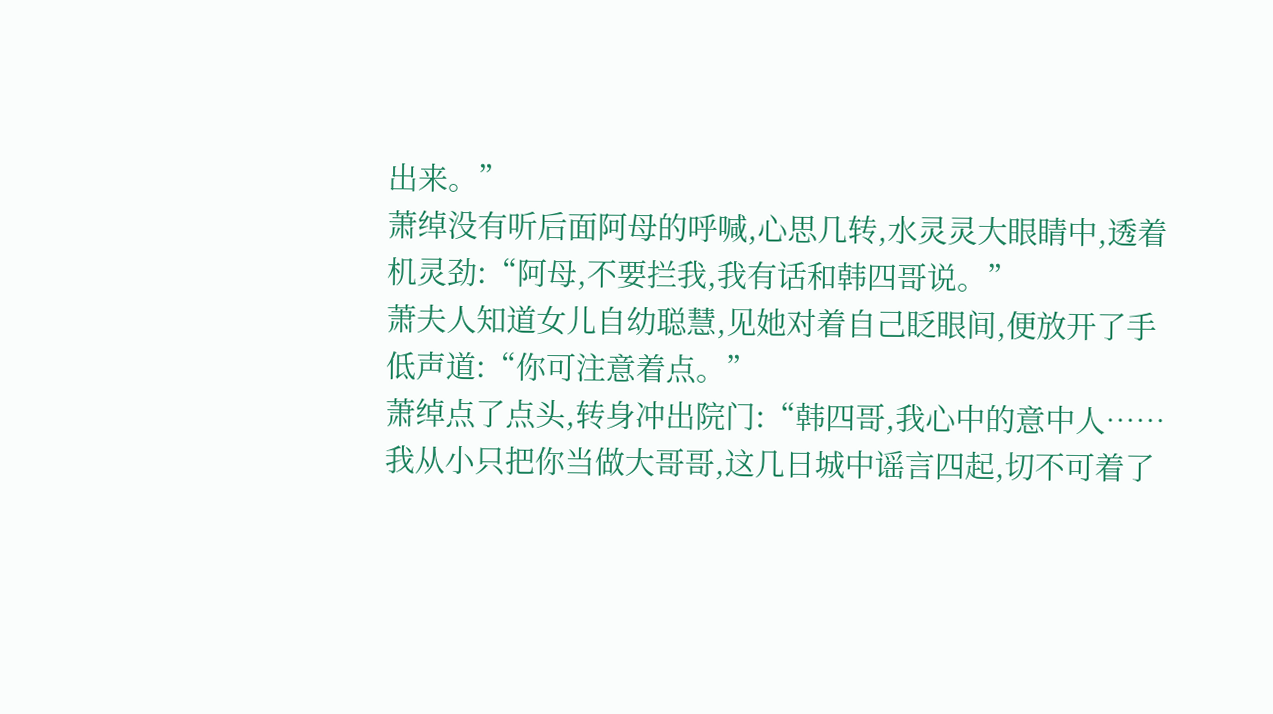出来。”
萧绰没有听后面阿母的呼喊,心思几转,水灵灵大眼睛中,透着机灵劲:“阿母,不要拦我,我有话和韩四哥说。”
萧夫人知道女儿自幼聪慧,见她对着自己眨眼间,便放开了手低声道:“你可注意着点。”
萧绰点了点头,转身冲出院门:“韩四哥,我心中的意中人……我从小只把你当做大哥哥,这几日城中谣言四起,切不可着了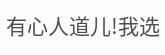有心人道儿!我选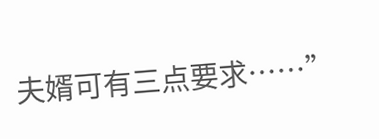夫婿可有三点要求……”